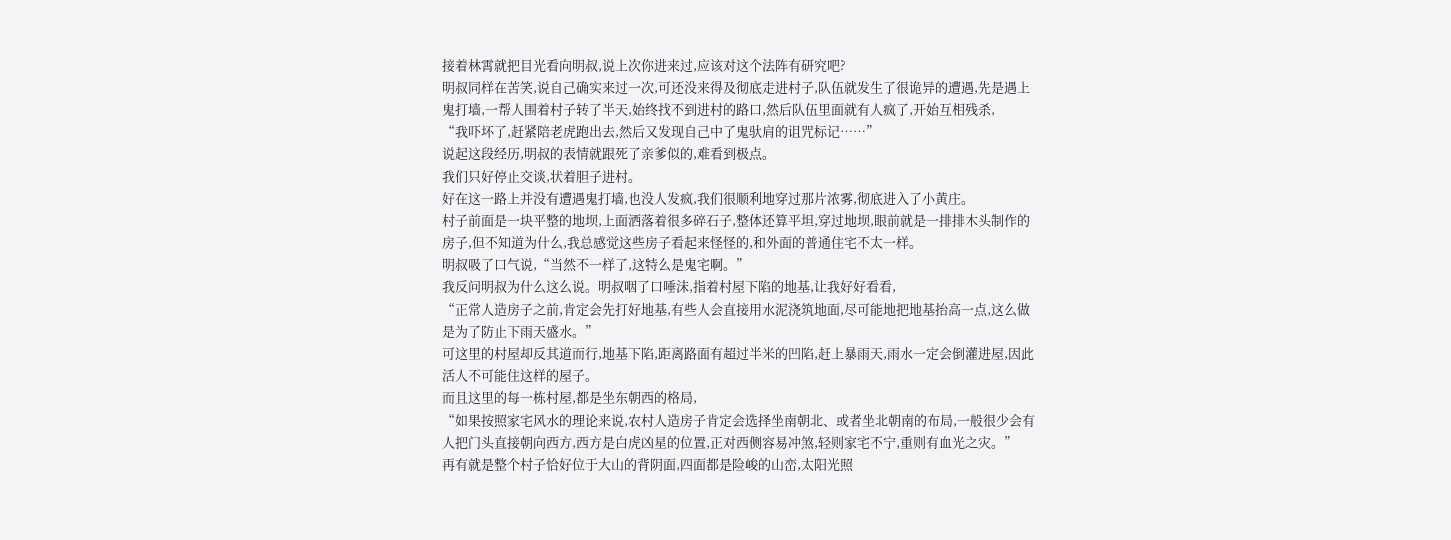接着林霄就把目光看向明叔,说上次你进来过,应该对这个法阵有研究吧?
明叔同样在苦笑,说自己确实来过一次,可还没来得及彻底走进村子,队伍就发生了很诡异的遭遇,先是遇上鬼打墙,一帮人围着村子转了半天,始终找不到进村的路口,然后队伍里面就有人疯了,开始互相残杀,
“我吓坏了,赶紧陪老虎跑出去,然后又发现自己中了鬼驮肩的诅咒标记……”
说起这段经历,明叔的表情就跟死了亲爹似的,难看到极点。
我们只好停止交谈,状着胆子进村。
好在这一路上并没有遭遇鬼打墙,也没人发疯,我们很顺利地穿过那片浓雾,彻底进入了小黄庄。
村子前面是一块平整的地坝,上面洒落着很多碎石子,整体还算平坦,穿过地坝,眼前就是一排排木头制作的房子,但不知道为什么,我总感觉这些房子看起来怪怪的,和外面的普通住宅不太一样。
明叔吸了口气说,“当然不一样了,这特么是鬼宅啊。”
我反问明叔为什么这么说。明叔咽了口唾沫,指着村屋下陷的地基,让我好好看看,
“正常人造房子之前,肯定会先打好地基,有些人会直接用水泥浇筑地面,尽可能地把地基抬高一点,这么做是为了防止下雨天盛水。”
可这里的村屋却反其道而行,地基下陷,距离路面有超过半米的凹陷,赶上暴雨天,雨水一定会倒灌进屋,因此活人不可能住这样的屋子。
而且这里的每一栋村屋,都是坐东朝西的格局,
“如果按照家宅风水的理论来说,农村人造房子肯定会选择坐南朝北、或者坐北朝南的布局,一般很少会有人把门头直接朝向西方,西方是白虎凶星的位置,正对西侧容易冲煞,轻则家宅不宁,重则有血光之灾。”
再有就是整个村子恰好位于大山的背阴面,四面都是险峻的山峦,太阳光照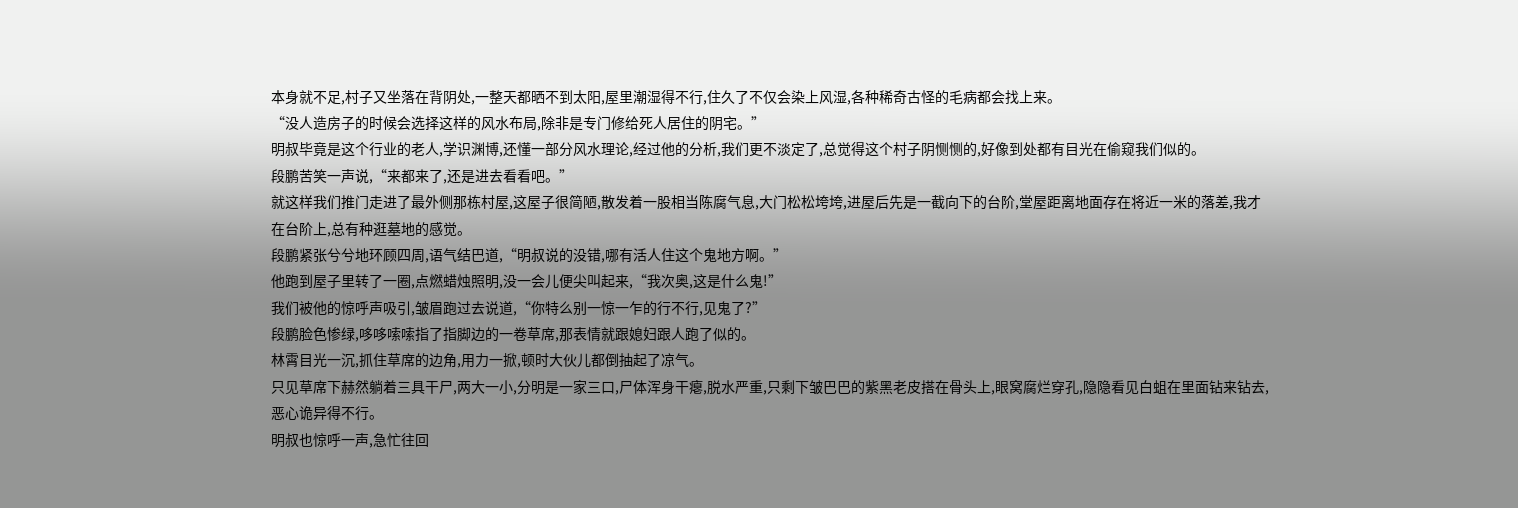本身就不足,村子又坐落在背阴处,一整天都晒不到太阳,屋里潮湿得不行,住久了不仅会染上风湿,各种稀奇古怪的毛病都会找上来。
“没人造房子的时候会选择这样的风水布局,除非是专门修给死人居住的阴宅。”
明叔毕竟是这个行业的老人,学识渊博,还懂一部分风水理论,经过他的分析,我们更不淡定了,总觉得这个村子阴恻恻的,好像到处都有目光在偷窥我们似的。
段鹏苦笑一声说,“来都来了,还是进去看看吧。”
就这样我们推门走进了最外侧那栋村屋,这屋子很简陋,散发着一股相当陈腐气息,大门松松垮垮,进屋后先是一截向下的台阶,堂屋距离地面存在将近一米的落差,我才在台阶上,总有种逛墓地的感觉。
段鹏紧张兮兮地环顾四周,语气结巴道,“明叔说的没错,哪有活人住这个鬼地方啊。”
他跑到屋子里转了一圈,点燃蜡烛照明,没一会儿便尖叫起来,“我次奥,这是什么鬼!”
我们被他的惊呼声吸引,皱眉跑过去说道,“你特么别一惊一乍的行不行,见鬼了?”
段鹏脸色惨绿,哆哆嗦嗦指了指脚边的一卷草席,那表情就跟媳妇跟人跑了似的。
林霄目光一沉,抓住草席的边角,用力一掀,顿时大伙儿都倒抽起了凉气。
只见草席下赫然躺着三具干尸,两大一小,分明是一家三口,尸体浑身干瘪,脱水严重,只剩下皱巴巴的紫黑老皮搭在骨头上,眼窝腐烂穿孔,隐隐看见白蛆在里面钻来钻去,恶心诡异得不行。
明叔也惊呼一声,急忙往回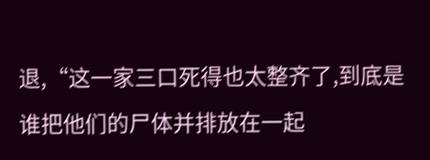退,“这一家三口死得也太整齐了,到底是谁把他们的尸体并排放在一起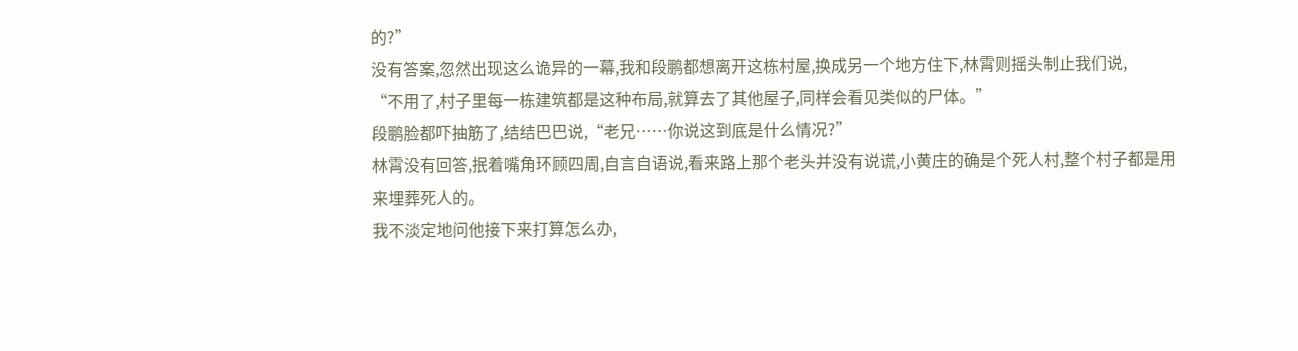的?”
没有答案,忽然出现这么诡异的一幕,我和段鹏都想离开这栋村屋,换成另一个地方住下,林霄则摇头制止我们说,
“不用了,村子里每一栋建筑都是这种布局,就算去了其他屋子,同样会看见类似的尸体。”
段鹏脸都吓抽筋了,结结巴巴说,“老兄……你说这到底是什么情况?”
林霄没有回答,抿着嘴角环顾四周,自言自语说,看来路上那个老头并没有说谎,小黄庄的确是个死人村,整个村子都是用来埋葬死人的。
我不淡定地问他接下来打算怎么办,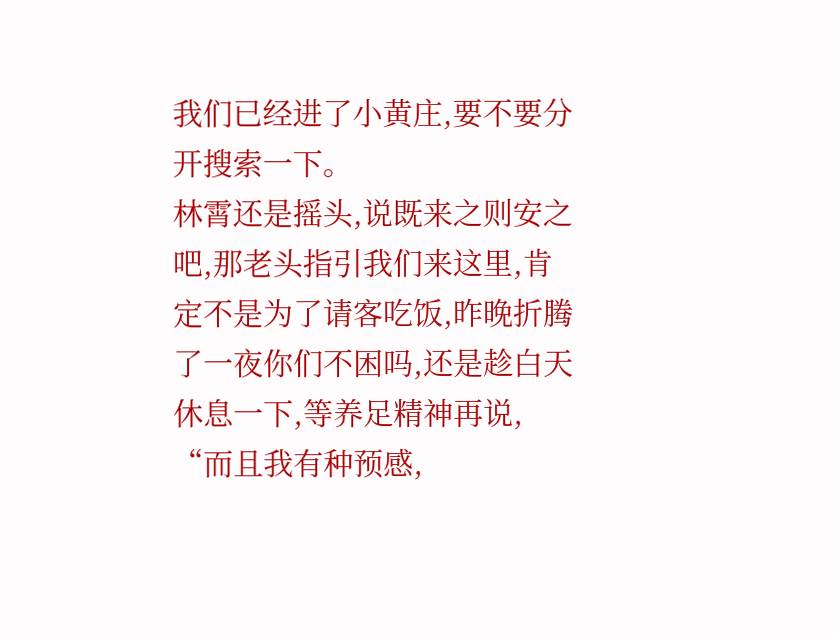我们已经进了小黄庄,要不要分开搜索一下。
林霄还是摇头,说既来之则安之吧,那老头指引我们来这里,肯定不是为了请客吃饭,昨晚折腾了一夜你们不困吗,还是趁白天休息一下,等养足精神再说,
“而且我有种预感,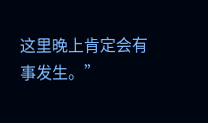这里晚上肯定会有事发生。”